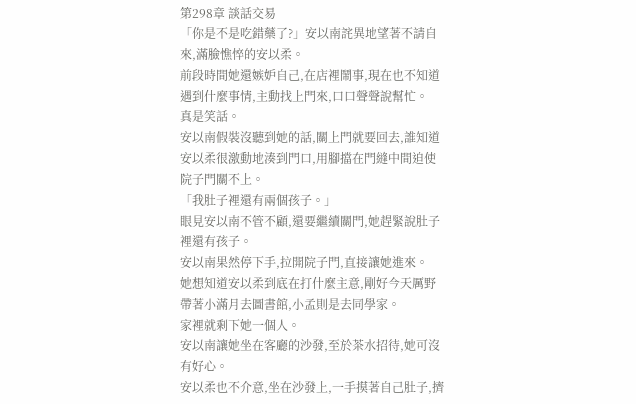第298章 談話交易
「你是不是吃錯藥了?」安以南詫異地望著不請自來,滿臉憔悴的安以柔。
前段時間她還嫉妒自己,在店裡鬧事,現在也不知道遇到什麼事情,主動找上門來,口口聲聲說幫忙。
真是笑話。
安以南假裝沒聽到她的話,關上門就要回去,誰知道安以柔很激動地湊到門口,用腳擋在門縫中間迫使院子門關不上。
「我肚子裡還有兩個孩子。」
眼見安以南不管不顧,還要繼續關門,她趕緊說肚子裡還有孩子。
安以南果然停下手,拉開院子門,直接讓她進來。
她想知道安以柔到底在打什麼主意,剛好今天厲野帶著小滿月去圖書館,小孟則是去同學家。
家裡就剩下她一個人。
安以南讓她坐在客廳的沙發,至於茶水招待,她可沒有好心。
安以柔也不介意,坐在沙發上,一手摸著自己肚子,擠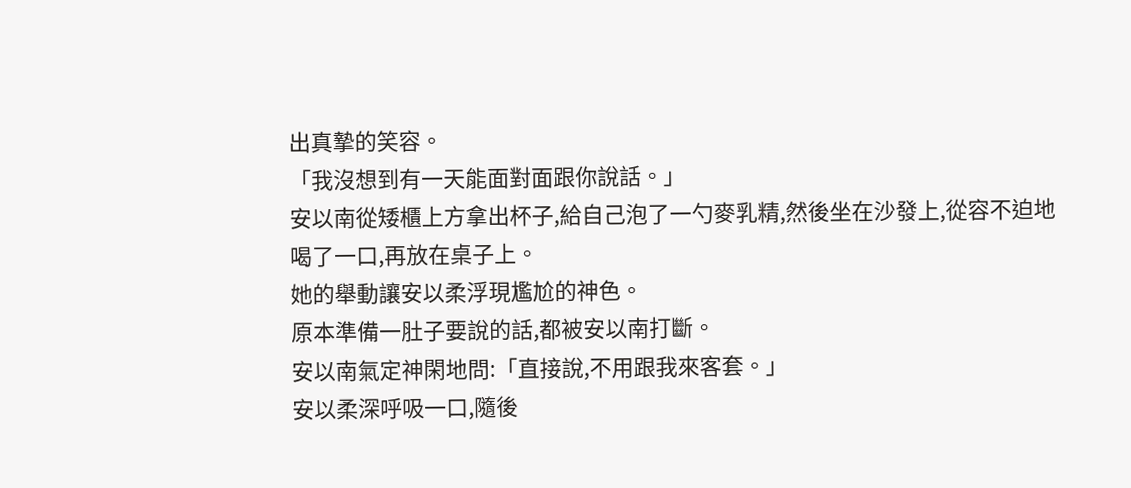出真摯的笑容。
「我沒想到有一天能面對面跟你說話。」
安以南從矮櫃上方拿出杯子,給自己泡了一勺麥乳精,然後坐在沙發上,從容不迫地喝了一口,再放在桌子上。
她的舉動讓安以柔浮現尷尬的神色。
原本準備一肚子要說的話,都被安以南打斷。
安以南氣定神閑地問:「直接說,不用跟我來客套。」
安以柔深呼吸一口,隨後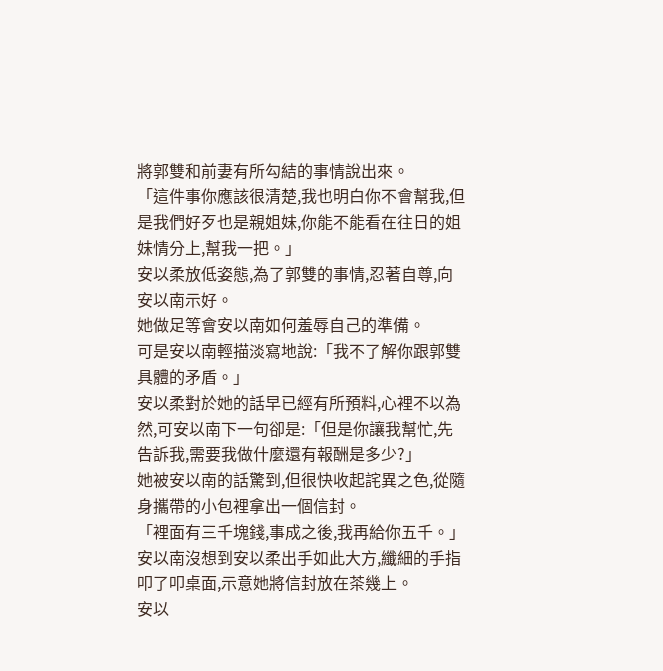將郭雙和前妻有所勾結的事情說出來。
「這件事你應該很清楚,我也明白你不會幫我,但是我們好歹也是親姐妹,你能不能看在往日的姐妹情分上,幫我一把。」
安以柔放低姿態,為了郭雙的事情,忍著自尊,向安以南示好。
她做足等會安以南如何羞辱自己的準備。
可是安以南輕描淡寫地說:「我不了解你跟郭雙具體的矛盾。」
安以柔對於她的話早已經有所預料,心裡不以為然,可安以南下一句卻是:「但是你讓我幫忙,先告訴我,需要我做什麼還有報酬是多少?」
她被安以南的話驚到,但很快收起詫異之色,從隨身攜帶的小包裡拿出一個信封。
「裡面有三千塊錢,事成之後,我再給你五千。」
安以南沒想到安以柔出手如此大方,纖細的手指叩了叩桌面,示意她將信封放在茶幾上。
安以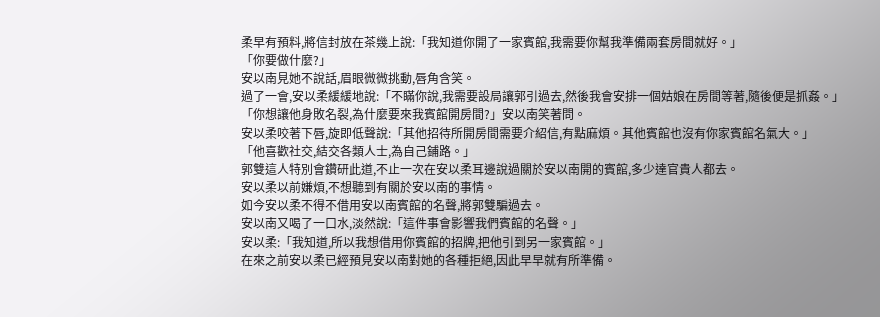柔早有預料,將信封放在茶幾上說:「我知道你開了一家賓館,我需要你幫我準備兩套房間就好。」
「你要做什麼?」
安以南見她不說話,眉眼微微挑動,唇角含笑。
過了一會,安以柔緩緩地說:「不瞞你說,我需要設局讓郭引過去,然後我會安排一個姑娘在房間等著,隨後便是抓姦。」
「你想讓他身敗名裂,為什麼要來我賓館開房間?」安以南笑著問。
安以柔咬著下唇,旋即低聲說:「其他招待所開房間需要介紹信,有點麻煩。其他賓館也沒有你家賓館名氣大。」
「他喜歡社交,結交各類人士,為自己鋪路。」
郭雙這人特別會鑽研此道,不止一次在安以柔耳邊說過關於安以南開的賓館,多少達官貴人都去。
安以柔以前嫌煩,不想聽到有關於安以南的事情。
如今安以柔不得不借用安以南賓館的名聲,將郭雙騙過去。
安以南又喝了一口水,淡然說:「這件事會影響我們賓館的名聲。」
安以柔:「我知道,所以我想借用你賓館的招牌,把他引到另一家賓館。」
在來之前安以柔已經預見安以南對她的各種拒絕,因此早早就有所準備。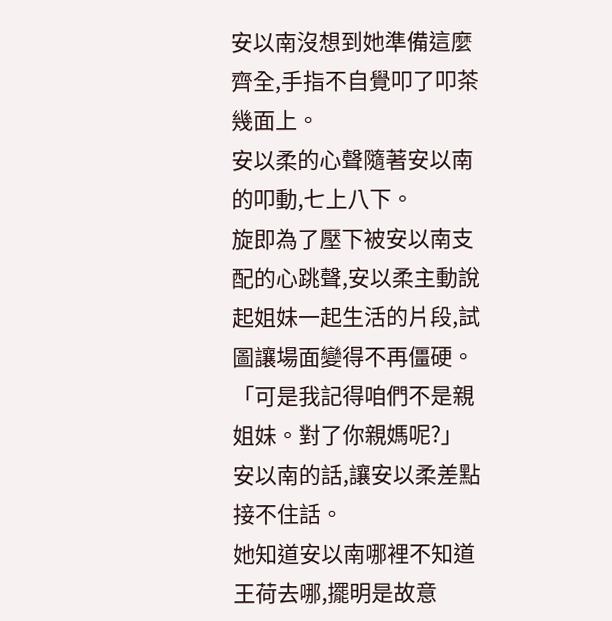安以南沒想到她準備這麼齊全,手指不自覺叩了叩茶幾面上。
安以柔的心聲隨著安以南的叩動,七上八下。
旋即為了壓下被安以南支配的心跳聲,安以柔主動說起姐妹一起生活的片段,試圖讓場面變得不再僵硬。
「可是我記得咱們不是親姐妹。對了你親媽呢?」
安以南的話,讓安以柔差點接不住話。
她知道安以南哪裡不知道王荷去哪,擺明是故意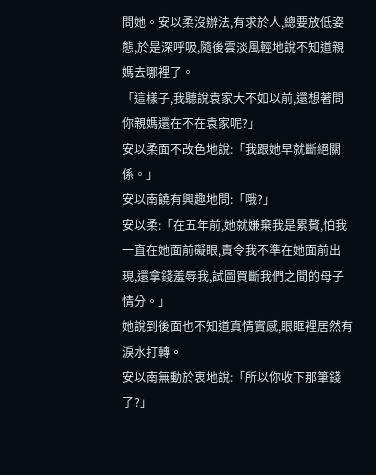問她。安以柔沒辦法,有求於人,總要放低姿態,於是深呼吸,隨後雲淡風輕地說不知道親媽去哪裡了。
「這樣子,我聽說袁家大不如以前,還想著問你親媽還在不在袁家呢?」
安以柔面不改色地說:「我跟她早就斷絕關係。」
安以南饒有興趣地問:「哦?」
安以柔:「在五年前,她就嫌棄我是累贅,怕我一直在她面前礙眼,責令我不準在她面前出現,還拿錢羞辱我,試圖買斷我們之間的母子情分。」
她說到後面也不知道真情實感,眼眶裡居然有淚水打轉。
安以南無動於衷地說:「所以你收下那筆錢了?」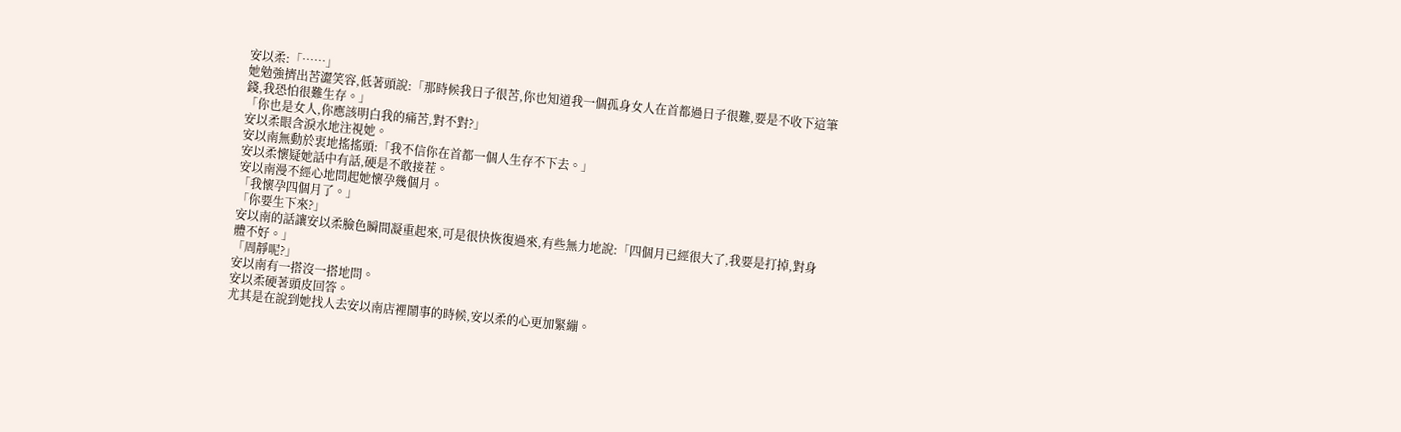安以柔:「……」
她勉強擠出苦澀笑容,低著頭說:「那時候我日子很苦,你也知道我一個孤身女人在首都過日子很難,要是不收下這筆錢,我恐怕很難生存。」
「你也是女人,你應該明白我的痛苦,對不對?」
安以柔眼含淚水地注視她。
安以南無動於衷地搖搖頭:「我不信你在首都一個人生存不下去。」
安以柔懷疑她話中有話,硬是不敢接茬。
安以南漫不經心地問起她懷孕幾個月。
「我懷孕四個月了。」
「你要生下來?」
安以南的話讓安以柔臉色瞬間凝重起來,可是很快恢復過來,有些無力地說:「四個月已經很大了,我要是打掉,對身體不好。」
「周靜呢?」
安以南有一搭沒一搭地問。
安以柔硬著頭皮回答。
尤其是在說到她找人去安以南店裡鬧事的時候,安以柔的心更加緊繃。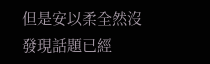但是安以柔全然沒發現話題已經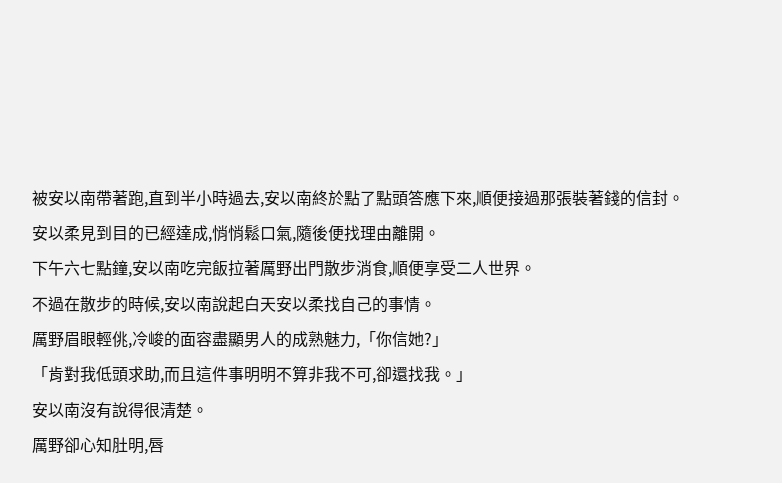被安以南帶著跑,直到半小時過去,安以南終於點了點頭答應下來,順便接過那張裝著錢的信封。
安以柔見到目的已經達成,悄悄鬆口氣,隨後便找理由離開。
下午六七點鐘,安以南吃完飯拉著厲野出門散步消食,順便享受二人世界。
不過在散步的時候,安以南說起白天安以柔找自己的事情。
厲野眉眼輕佻,冷峻的面容盡顯男人的成熟魅力,「你信她?」
「肯對我低頭求助,而且這件事明明不算非我不可,卻還找我。」
安以南沒有說得很清楚。
厲野卻心知肚明,唇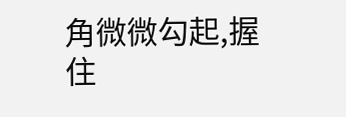角微微勾起,握住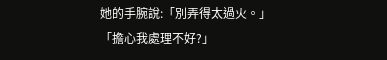她的手腕說:「別弄得太過火。」
「擔心我處理不好?」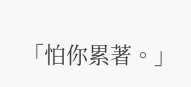「怕你累著。」